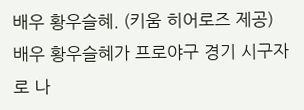배우 황우슬혜. (키움 히어로즈 제공)
배우 황우슬혜가 프로야구 경기 시구자로 나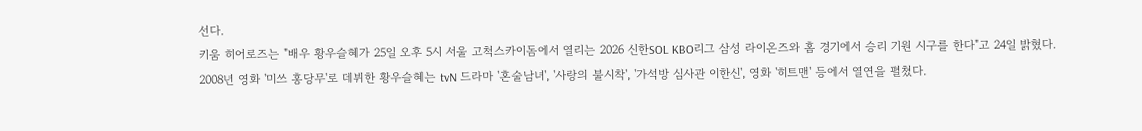선다.
키움 히어로즈는 "배우 황우슬혜가 25일 오후 5시 서울 고척스카이돔에서 열리는 2026 신한SOL KBO리그 삼성 라이온즈와 홈 경기에서 승리 기원 시구를 한다"고 24일 밝혔다.
2008년 영화 '미쓰 홍당무'로 데뷔한 황우슬혜는 tvN 드라마 '혼술남녀', '사랑의 불시착', '가석방 심사관 이한신', 영화 '히트맨' 등에서 열연을 펼쳤다.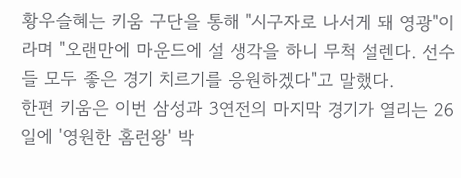황우슬혜는 키움 구단을 통해 "시구자로 나서게 돼 영광"이라며 "오랜만에 마운드에 설 생각을 하니 무척 설렌다. 선수들 모두 좋은 경기 치르기를 응원하겠다"고 말했다.
한편 키움은 이번 삼성과 3연전의 마지막 경기가 열리는 26일에 '영원한 홈런왕' 박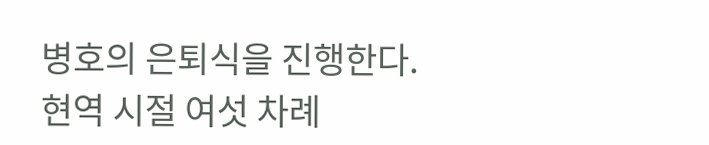병호의 은퇴식을 진행한다.
현역 시절 여섯 차례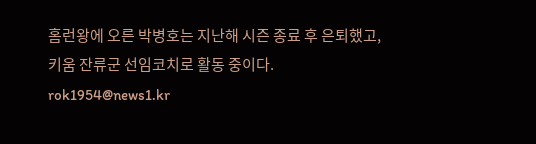홈런왕에 오른 박병호는 지난해 시즌 종료 후 은퇴했고, 키움 잔류군 선임코치로 활동 중이다.
rok1954@news1.kr